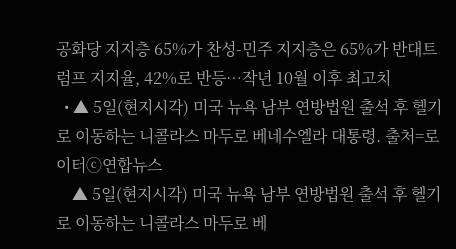공화당 지지층 65%가 찬성-민주 지지층은 65%가 반대트럼프 지지율, 42%로 반등…작년 10월 이후 최고치
  • ▲ 5일(현지시각) 미국 뉴욕 남부 연방법원 출석 후 헬기로 이동하는 니콜라스 마두로 베네수엘라 대통령. 출처=로이터ⓒ연합뉴스
    ▲ 5일(현지시각) 미국 뉴욕 남부 연방법원 출석 후 헬기로 이동하는 니콜라스 마두로 베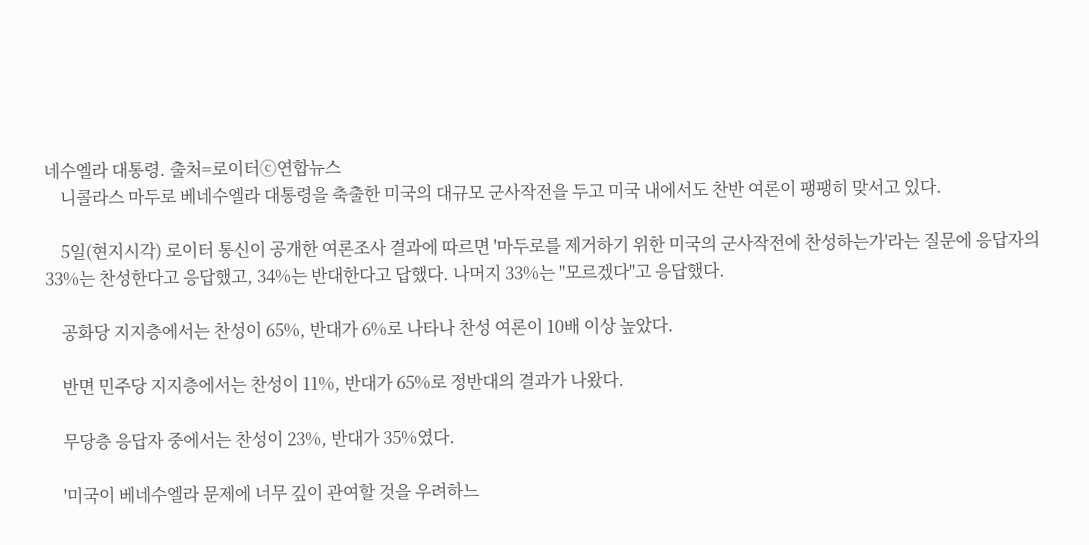네수엘라 대통령. 출처=로이터ⓒ연합뉴스
    니콜라스 마두로 베네수엘라 대통령을 축출한 미국의 대규모 군사작전을 두고 미국 내에서도 찬반 여론이 팽팽히 맞서고 있다.

    5일(현지시각) 로이터 통신이 공개한 여론조사 결과에 따르면 '마두로를 제거하기 위한 미국의 군사작전에 찬성하는가'라는 질문에 응답자의 33%는 찬성한다고 응답했고, 34%는 반대한다고 답했다. 나머지 33%는 "모르겠다"고 응답했다.

    공화당 지지층에서는 찬성이 65%, 반대가 6%로 나타나 찬성 여론이 10배 이상 높았다.

    반면 민주당 지지층에서는 찬성이 11%, 반대가 65%로 정반대의 결과가 나왔다.

    무당층 응답자 중에서는 찬성이 23%, 반대가 35%였다.

    '미국이 베네수엘라 문제에 너무 깊이 관여할 것을 우려하느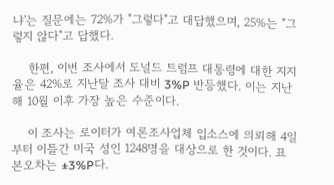냐'는 질문에는 72%가 "그렇다"고 대답했으며, 25%는 "그렇지 않다"고 답했다.

    한편, 이번 조사에서 도널드 트럼프 대통령에 대한 지지율은 42%로 지난달 조사 대비 3%P 반등했다. 이는 지난해 10월 이후 가장 높은 수준이다.

    이 조사는 로이터가 여론조사업체 입소스에 의뢰해 4일부터 이틀간 미국 성인 1248명을 대상으로 한 것이다. 표본오차는 ±3%P다.